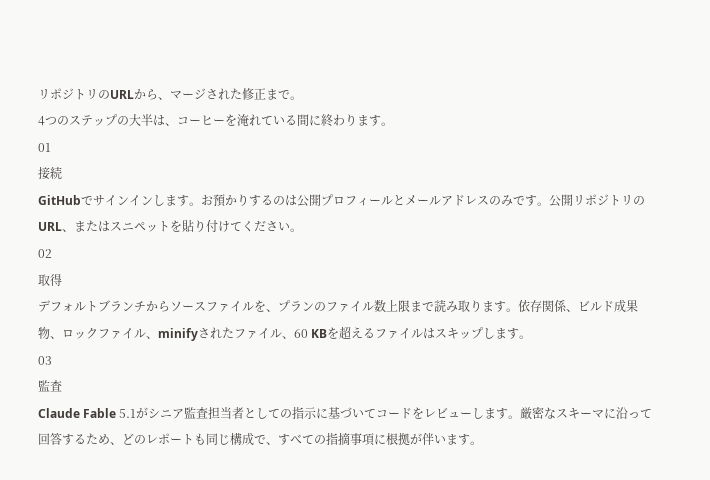リポジトリのURLから、マージされた修正まで。
4つのステップの大半は、コーヒーを淹れている間に終わります。
01
接続
GitHubでサインインします。お預かりするのは公開プロフィールとメールアドレスのみです。公開リポジトリのURL、またはスニペットを貼り付けてください。
02
取得
デフォルトブランチからソースファイルを、プランのファイル数上限まで読み取ります。依存関係、ビルド成果物、ロックファイル、minifyされたファイル、60 KBを超えるファイルはスキップします。
03
監査
Claude Fable 5.1がシニア監査担当者としての指示に基づいてコードをレビューします。厳密なスキーマに沿って回答するため、どのレポートも同じ構成で、すべての指摘事項に根拠が伴います。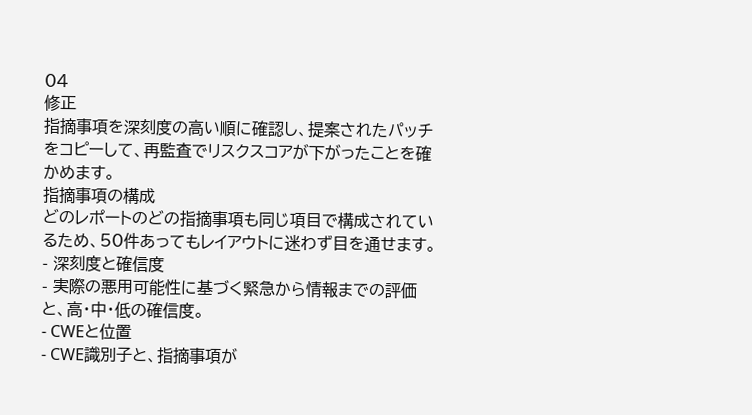04
修正
指摘事項を深刻度の高い順に確認し、提案されたパッチをコピーして、再監査でリスクスコアが下がったことを確かめます。
指摘事項の構成
どのレポートのどの指摘事項も同じ項目で構成されているため、50件あってもレイアウトに迷わず目を通せます。
- 深刻度と確信度
- 実際の悪用可能性に基づく緊急から情報までの評価と、高・中・低の確信度。
- CWEと位置
- CWE識別子と、指摘事項が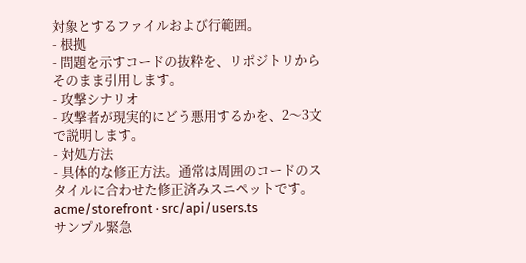対象とするファイルおよび行範囲。
- 根拠
- 問題を示すコードの抜粋を、リポジトリからそのまま引用します。
- 攻撃シナリオ
- 攻撃者が現実的にどう悪用するかを、2〜3文で説明します。
- 対処方法
- 具体的な修正方法。通常は周囲のコードのスタイルに合わせた修正済みスニペットです。
acme/storefront · src/api/users.ts
サンプル緊急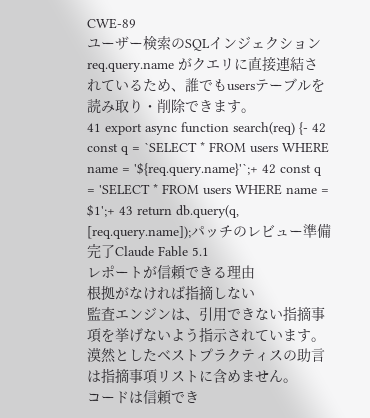CWE-89
ユーザー検索のSQLインジェクション
req.query.name がクエリに直接連結されているため、誰でもusersテーブルを読み取り・削除できます。
41 export async function search(req) {- 42 const q = `SELECT * FROM users WHERE name = '${req.query.name}'`;+ 42 const q = 'SELECT * FROM users WHERE name = $1';+ 43 return db.query(q, [req.query.name]);パッチのレビュー準備完了Claude Fable 5.1
レポートが信頼できる理由
根拠がなければ指摘しない
監査エンジンは、引用できない指摘事項を挙げないよう指示されています。漠然としたベストプラクティスの助言は指摘事項リストに含めません。
コードは信頼でき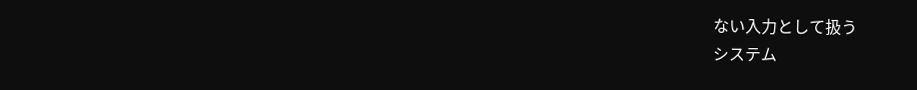ない入力として扱う
システム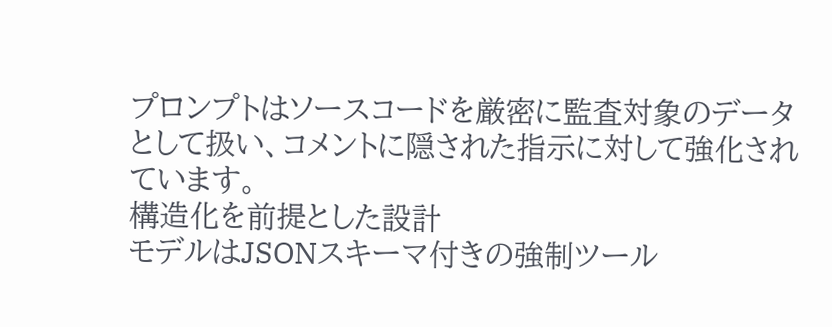プロンプトはソースコードを厳密に監査対象のデータとして扱い、コメントに隠された指示に対して強化されています。
構造化を前提とした設計
モデルはJSONスキーマ付きの強制ツール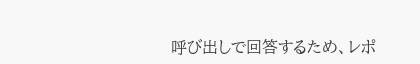呼び出しで回答するため、レポ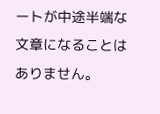ートが中途半端な文章になることはありません。